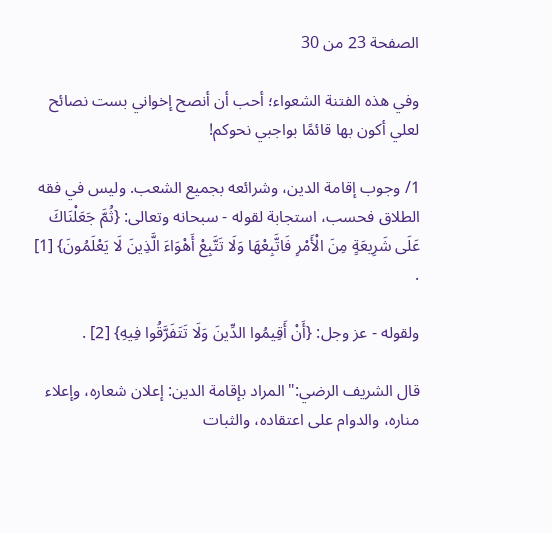الصفحة 23 من 30

وفي هذه الفتنة الشعواء؛ أحب أن أنصح إخواني بست نصائح لعلي أكون بها قائمًا بواجبي نحوكم!

1/ وجوب إقامة الدين، وشرائعه بجميع الشعب. وليس في فقه الطلاق فحسب، استجابة لقوله - سبحانه وتعالى: {ثُمَّ جَعَلْنَاكَ عَلَى شَرِيعَةٍ مِنَ الْأَمْرِ فَاتَّبِعْهَا وَلَا تَتَّبِعْ أَهْوَاءَ الَّذِينَ لَا يَعْلَمُونَ} [1] .

ولقوله - عز وجل: {أَنْ أَقِيمُوا الدِّينَ وَلَا تَتَفَرَّقُوا فِيهِ} [2] .

قال الشريف الرضي:"المراد بإقامة الدين: إعلان شعاره، وإعلاء مناره، والدوام على اعتقاده، والثبات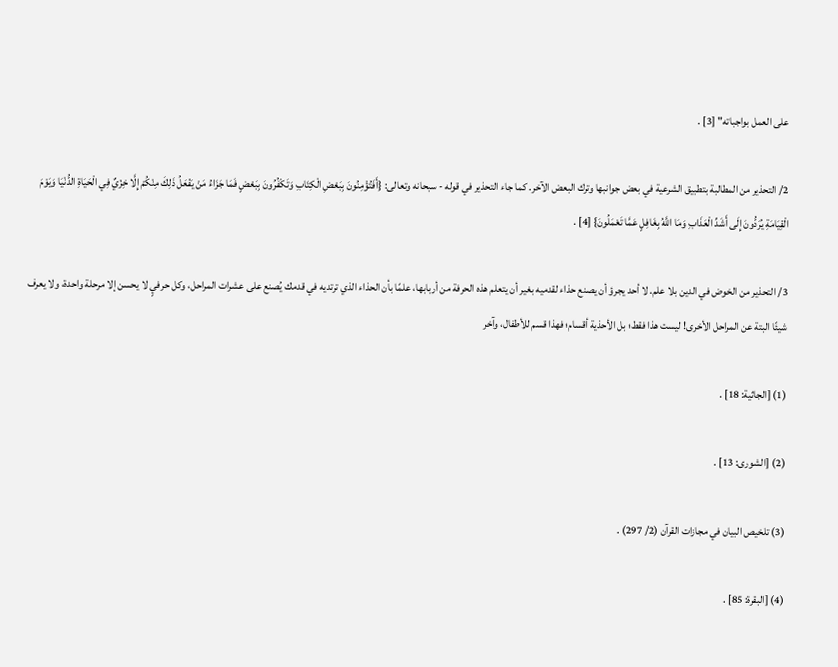على العمل بواجباته" [3] .

2/ التحذير من المطالبة بتطبيق الشرعية في بعض جوانبها وترك البعض الآخر. كما جاء التحذير في قوله - سبحانه وتعالى: {أَفَتُؤْمِنُونَ بِبَعْضِ الْكِتَابِ وَتَكْفُرُونَ بِبَعْضٍ فَمَا جَزَاءُ مَنْ يَفْعَلُ ذَلِكَ مِنْكُمْ إِلَّا خِزْيٌ فِي الْحَيَاةِ الدُّنْيَا وَيَوْمَ الْقِيَامَةِ يُرَدُّونَ إِلَى أَشَدِّ الْعَذَابِ وَمَا اللَّهُ بِغَافِلٍ عَمَّا تَعْمَلُونَ} [4] .

3/ التحذير من الخوض في الدين بلا علم. لا أحد يجرؤ أن يصنع حذاء لقدميه بغير أن يتعلم هذه الحرفة من أربابها، علمًا بأن الحذاء الذي ترتديه في قدمك يُصنع على عشرات المراحل، وكل حرفيٍ لا يحسن إلا مرحلة واحدة، ولا يعرف شيئًا البتة عن المراحل الأخرى! ليست هذا فقط؛ بل الأحذية أقسام؛ فهذا قسم للأطفال، وآخر

(1) [الجاثية: 18] .

(2) [الشورى: 13] .

(3) تلخيص البيان في مجازات القرآن (2/ 297) .

(4) [البقرة: 85] .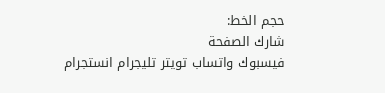حجم الخط:
شارك الصفحة
فيسبوك واتساب تويتر تليجرام انستجرام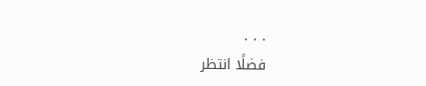. . .
فضلًا انتظر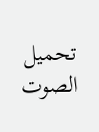تحميل الصوت